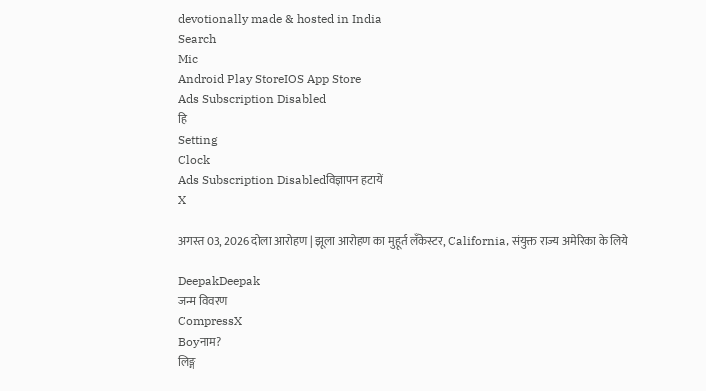devotionally made & hosted in India
Search
Mic
Android Play StoreIOS App Store
Ads Subscription Disabled
हि
Setting
Clock
Ads Subscription Disabledविज्ञापन हटायें
X

अगस्त 03, 2026 दोला आरोहण | झूला आरोहण का मुहूर्त लँकेस्टर, California, संयुक्त राज्य अमेरिका के लिये

DeepakDeepak
जन्म विवरण
CompressX
Boyनाम?
लिङ्ग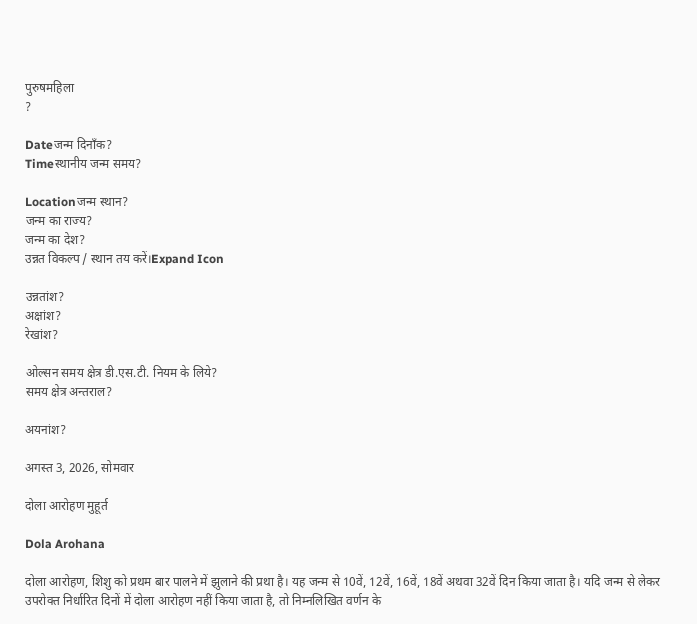पुरुषमहिला
?

Dateजन्म दिनाँक?
Timeस्थानीय जन्म समय?

Locationजन्म स्थान?
जन्म का राज्य?
जन्म का देश?
उन्नत विकल्प / स्थान तय करें।Expand Icon

उन्नतांश?
अक्षांश?
रेखांश?

ओल्सन समय क्षेत्र डी.एस.टी. नियम के लिये?
समय क्षेत्र अन्तराल?

अयनांश?

अगस्त 3, 2026, सोमवार

दोला आरोहण मुहूर्त

Dola Arohana

दोला आरोहण, शिशु को प्रथम बार पालने में झुलाने की प्रथा है। यह जन्म से 10वें, 12वें, 16वें, 18वें अथवा 32वें दिन किया जाता है। यदि जन्म से लेकर उपरोक्त निर्धारित दिनों में दोला आरोहण नहीं किया जाता है, तो निम्नलिखित वर्णन के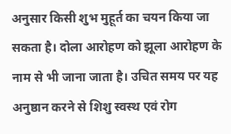अनुसार किसी शुभ मुहूर्त का चयन किया जा सकता है। दोला आरोहण को झूला आरोहण के नाम से भी जाना जाता है। उचित समय पर यह अनुष्ठान करने से शिशु स्वस्थ एवं रोग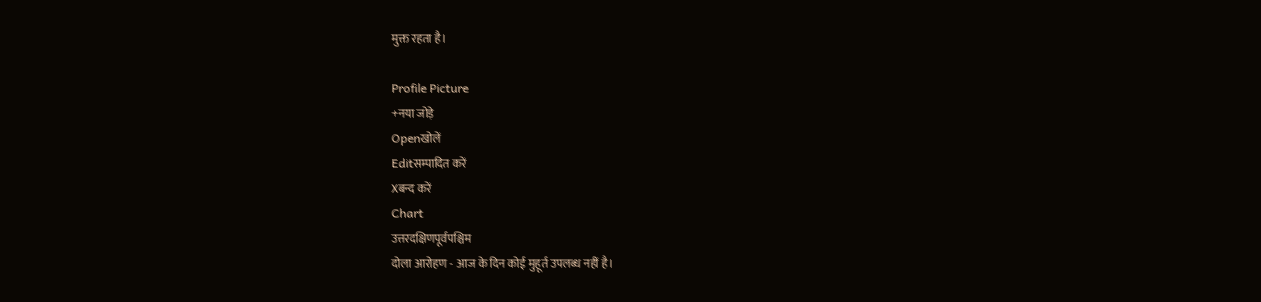मुक्त रहता है।

Profile Picture
+नया जोड़े
Openखोलें
Editसम्पादित करें
Xबन्द करें
Chart
उत्तरदक्षिणपूर्वपश्चिम
दोला आरोहण - आज के दिन कोई मुहूर्त उपलब्ध नहीं है।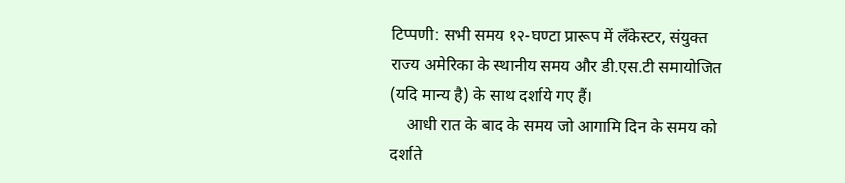टिप्पणी: सभी समय १२-घण्टा प्रारूप में लँकेस्टर, संयुक्त राज्य अमेरिका के स्थानीय समय और डी.एस.टी समायोजित (यदि मान्य है) के साथ दर्शाये गए हैं।
    आधी रात के बाद के समय जो आगामि दिन के समय को दर्शाते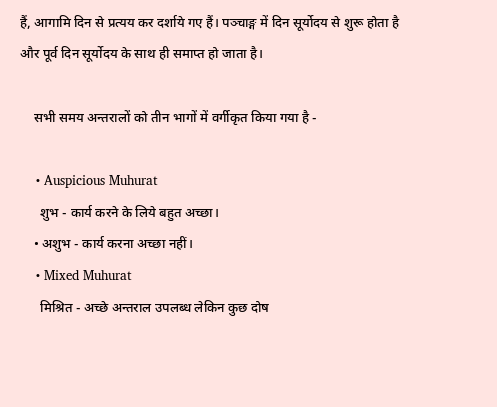हैं, आगामि दिन से प्रत्यय कर दर्शाये गए हैं। पञ्चाङ्ग में दिन सूर्योदय से शुरू होता है और पूर्व दिन सूर्योदय के साथ ही समाप्त हो जाता है।

    सभी समय अन्तरालों को तीन भागों में वर्गीकृत किया गया है -

    • Auspicious Muhurat
      शुभ - कार्य करने के लिये बहुत अच्छा।
    • अशुभ - कार्य करना अच्छा नहीं।
    • Mixed Muhurat
      मिश्रित - अच्छे अन्तराल उपलब्ध लेकिन कुछ दोष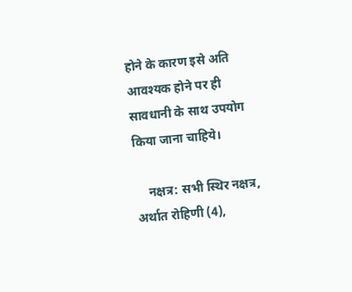होने के कारण इसे अति आवश्यक होने पर ही सावधानी के साथ उपयोग किया जाना चाहिये।

    नक्षत्र: सभी स्थिर नक्षत्र, अर्थात रोहिणी (4),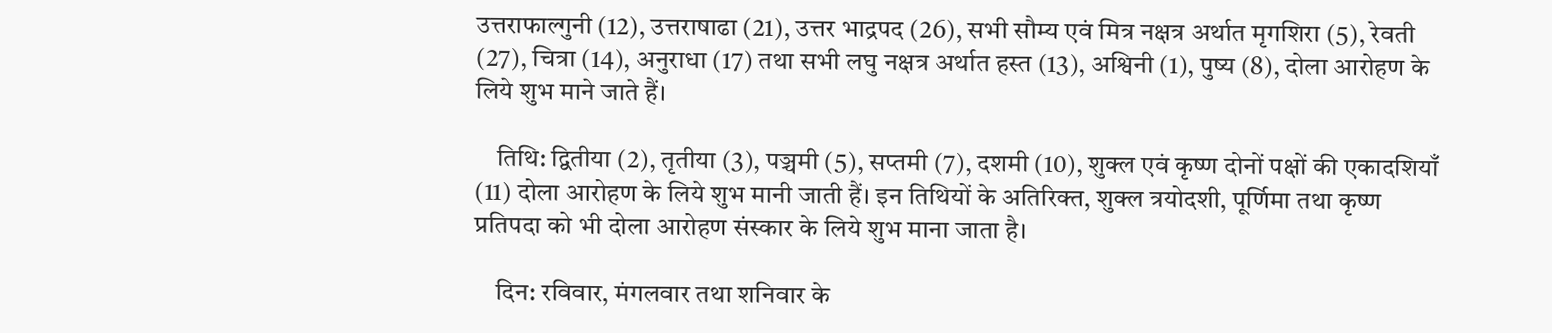उत्तराफाल्गुनी (12), उत्तराषाढा (21), उत्तर भाद्रपद (26), सभी सौम्य एवं मित्र नक्षत्र अर्थात मृगशिरा (5), रेवती (27), चित्रा (14), अनुराधा (17) तथा सभी लघु नक्षत्र अर्थात हस्त (13), अश्विनी (1), पुष्य (8), दोला आरोहण के लिये शुभ माने जाते हैं।

    तिथि: द्वितीया (2), तृतीया (3), पञ्चमी (5), सप्तमी (7), दशमी (10), शुक्ल एवं कृष्ण दोनों पक्षों की एकादशियाँ (11) दोला आरोहण के लिये शुभ मानी जाती हैं। इन तिथियों के अतिरिक्त, शुक्ल त्रयोदशी, पूर्णिमा तथा कृष्ण प्रतिपदा को भी दोला आरोहण संस्कार के लिये शुभ माना जाता है।

    दिन: रविवार, मंगलवार तथा शनिवार के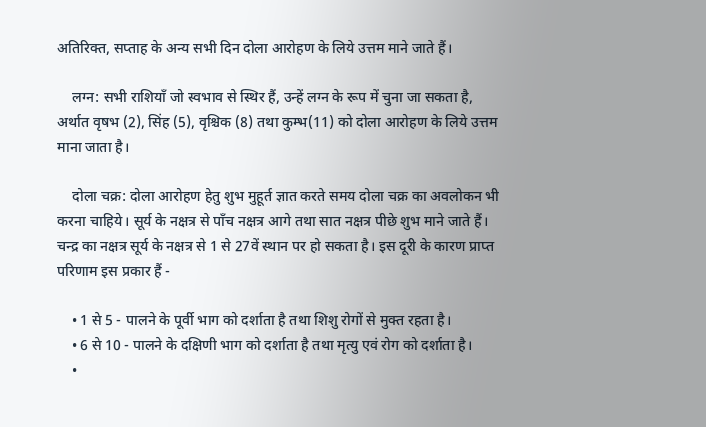अतिरिक्त, सप्ताह के अन्य सभी दिन दोला आरोहण के लिये उत्तम माने जाते हैं।

    लग्न: सभी राशियाँ जो स्वभाव से स्थिर हैं, उन्हें लग्न के रूप में चुना जा सकता है, अर्थात वृषभ (2), सिंह (5), वृश्चिक (8) तथा कुम्भ(11) को दोला आरोहण के लिये उत्तम माना जाता है।

    दोला चक्र: दोला आरोहण हेतु शुभ मुहूर्त ज्ञात करते समय दोला चक्र का अवलोकन भी करना चाहिये। सूर्य के नक्षत्र से पाँच नक्षत्र आगे तथा सात नक्षत्र पीछे शुभ माने जाते हैं। चन्द्र का नक्षत्र सूर्य के नक्षत्र से 1 से 27वें स्थान पर हो सकता है। इस दूरी के कारण प्राप्त परिणाम इस प्रकार हैं -

    • 1 से 5 - पालने के पूर्वी भाग को दर्शाता है तथा शिशु रोगों से मुक्त रहता है।
    • 6 से 10 - पालने के दक्षिणी भाग को दर्शाता है तथा मृत्यु एवं रोग को दर्शाता है।
    •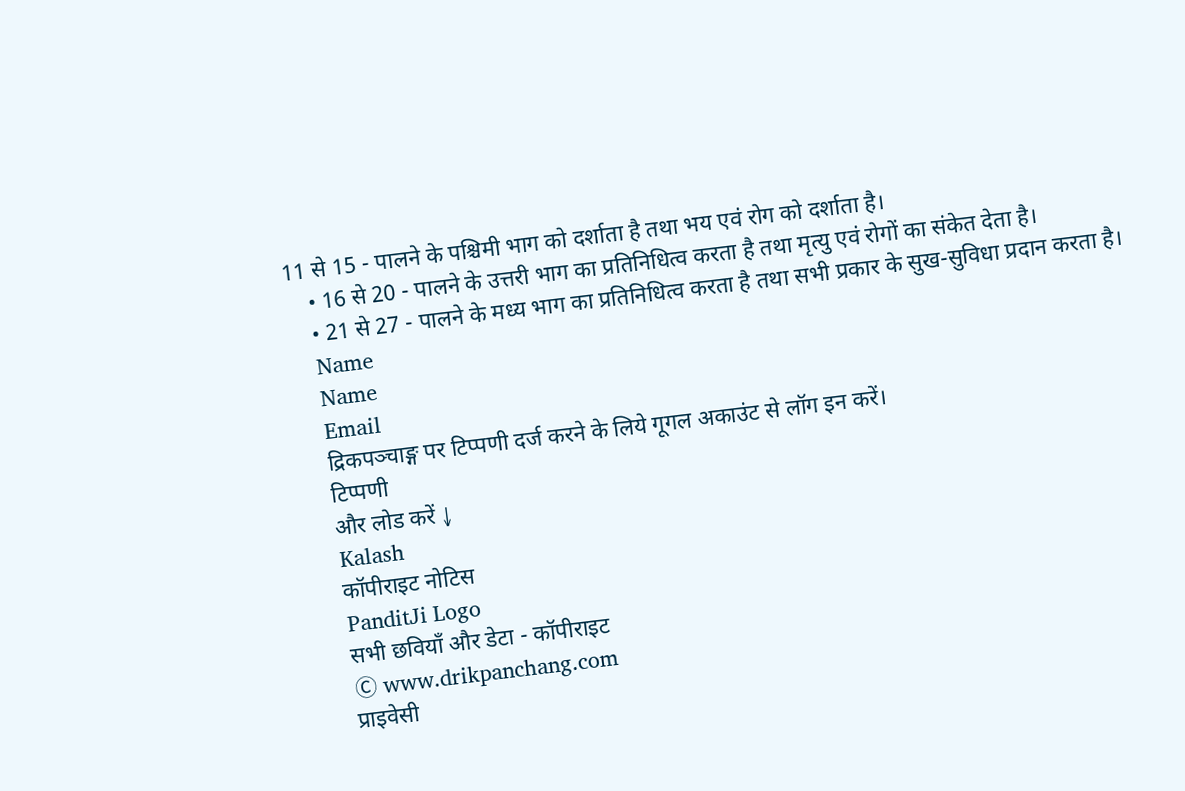11 से 15 - पालने के पश्चिमी भाग को दर्शाता है तथा भय एवं रोग को दर्शाता है।
    • 16 से 20 - पालने के उत्तरी भाग का प्रतिनिधित्व करता है तथा मृत्यु एवं रोगों का संकेत देता है।
    • 21 से 27 - पालने के मध्य भाग का प्रतिनिधित्व करता है तथा सभी प्रकार के सुख-सुविधा प्रदान करता है।
    Name
    Name
    Email
    द्रिकपञ्चाङ्ग पर टिप्पणी दर्ज करने के लिये गूगल अकाउंट से लॉग इन करें।
    टिप्पणी
    और लोड करें ↓
    Kalash
    कॉपीराइट नोटिस
    PanditJi Logo
    सभी छवियाँ और डेटा - कॉपीराइट
    Ⓒ www.drikpanchang.com
    प्राइवेसी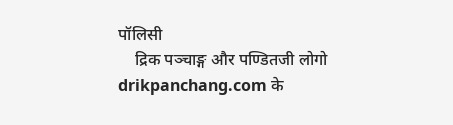पॉलिसी
    द्रिक पञ्चाङ्ग और पण्डितजी लोगो drikpanchang.com के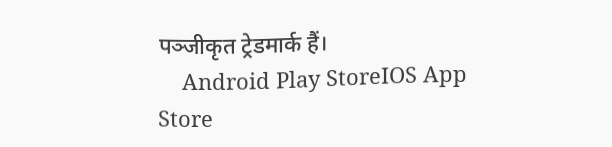पञ्जीकृत ट्रेडमार्क हैं।
    Android Play StoreIOS App Store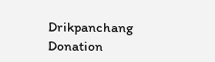Drikpanchang Donation